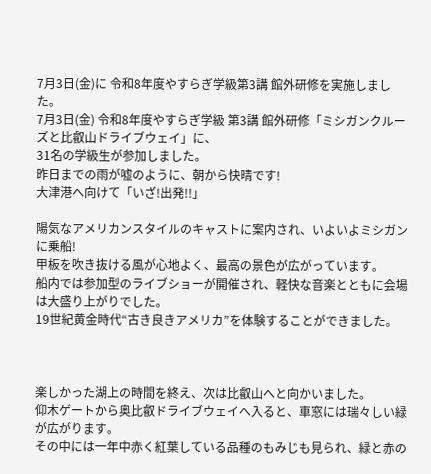7月3日(金)に 令和8年度やすらぎ学級第3講 館外研修を実施しました。
7月3日(金) 令和8年度やすらぎ学級 第3講 館外研修「ミシガンクルーズと比叡山ドライブウェイ」に、
31名の学級生が参加しました。
昨日までの雨が嘘のように、朝から快晴です!
大津港へ向けて「いざ!出発!!」

陽気なアメリカンスタイルのキャストに案内され、いよいよミシガンに乗船!
甲板を吹き抜ける風が心地よく、最高の景色が広がっています。
船内では参加型のライブショーが開催され、軽快な音楽とともに会場は大盛り上がりでした。
19世紀黄金時代“古き良きアメリカ”を体験することができました。



楽しかった湖上の時間を終え、次は比叡山へと向かいました。
仰木ゲートから奥比叡ドライブウェイへ入ると、車窓には瑞々しい緑が広がります。
その中には一年中赤く紅葉している品種のもみじも見られ、緑と赤の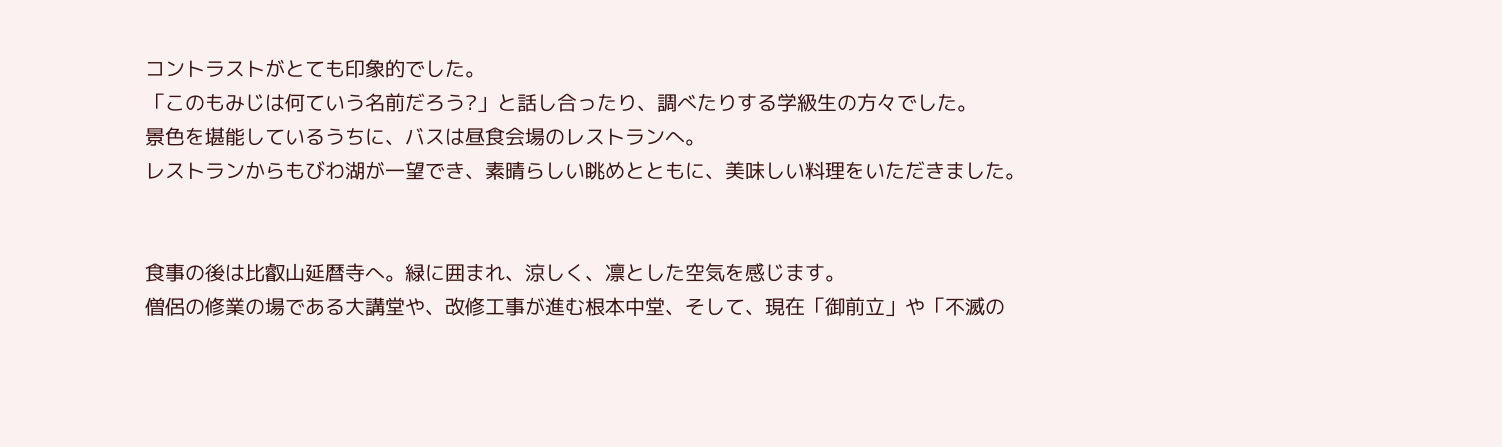コントラストがとても印象的でした。
「このもみじは何ていう名前だろう?」と話し合ったり、調べたりする学級生の方々でした。
景色を堪能しているうちに、バスは昼食会場のレストランへ。
レストランからもびわ湖が一望でき、素晴らしい眺めとともに、美味しい料理をいただきました。


食事の後は比叡山延暦寺へ。緑に囲まれ、涼しく、凛とした空気を感じます。
僧侶の修業の場である大講堂や、改修工事が進む根本中堂、そして、現在「御前立」や「不滅の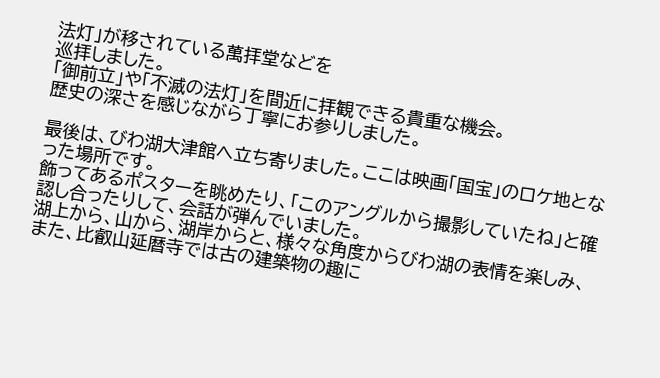法灯」が移されている萬拝堂などを
巡拝しました。
「御前立」や「不滅の法灯」を間近に拝観できる貴重な機会。
歴史の深さを感じながら丁寧にお参りしました。

最後は、びわ湖大津館へ立ち寄りました。ここは映画「国宝」のロケ地となった場所です。
飾ってあるポスターを眺めたり、「このアングルから撮影していたね」と確認し合ったりして、会話が弾んでいました。
湖上から、山から、湖岸からと、様々な角度からびわ湖の表情を楽しみ、また、比叡山延暦寺では古の建築物の趣に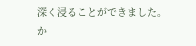深く浸ることができました。
か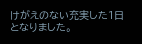けがえのない充実した1日となりました。